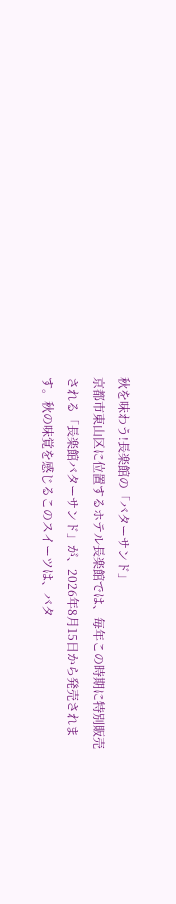秋を味わう!長楽館の「バターサンド」
京都市東山区に位置するホテル長楽館では、毎年この時期に特別販売される「長楽館バターサンド」が、2026年8月15日から発売されます。秋の味覚を感じるこのスイーツは、バタ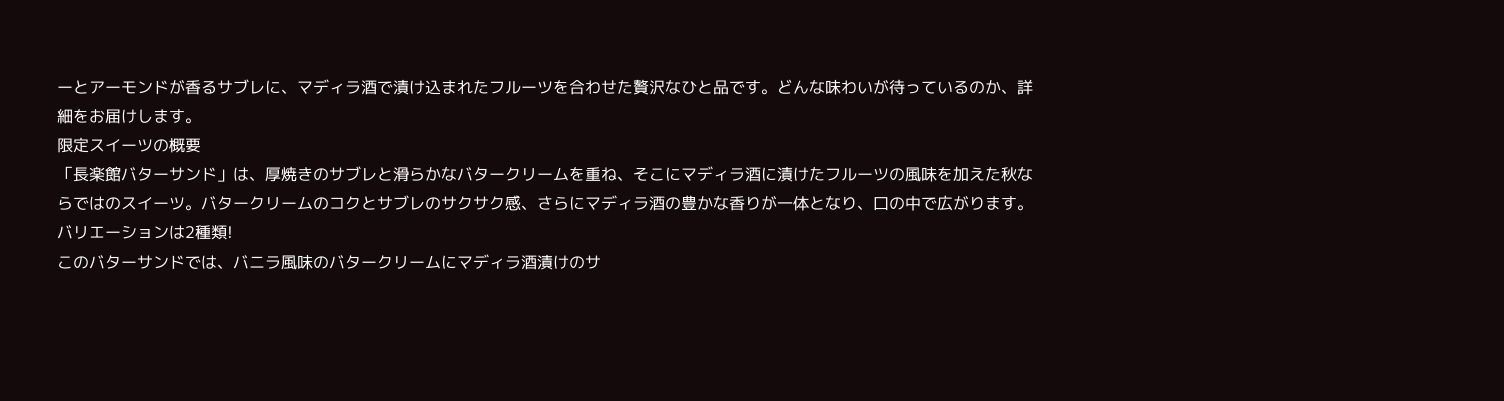ーとアーモンドが香るサブレに、マディラ酒で漬け込まれたフルーツを合わせた贅沢なひと品です。どんな味わいが待っているのか、詳細をお届けします。
限定スイーツの概要
「長楽館バターサンド」は、厚焼きのサブレと滑らかなバタークリームを重ね、そこにマディラ酒に漬けたフルーツの風味を加えた秋ならではのスイーツ。バタークリームのコクとサブレのサクサク感、さらにマディラ酒の豊かな香りが一体となり、口の中で広がります。
バリエーションは2種類!
このバターサンドでは、バニラ風味のバタークリームにマディラ酒漬けのサ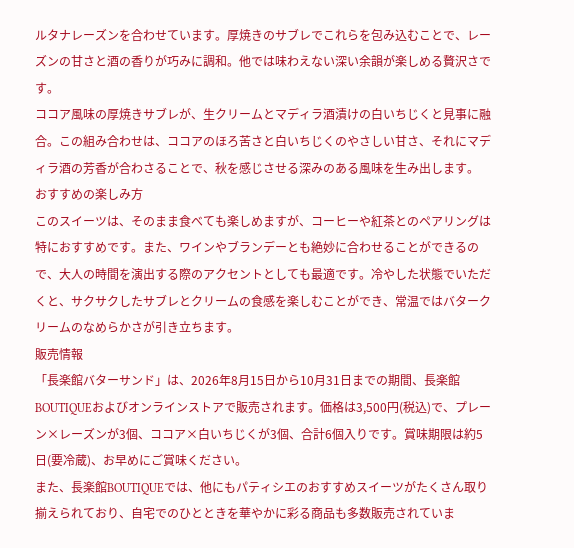ルタナレーズンを合わせています。厚焼きのサブレでこれらを包み込むことで、レーズンの甘さと酒の香りが巧みに調和。他では味わえない深い余韻が楽しめる贅沢さです。
ココア風味の厚焼きサブレが、生クリームとマディラ酒漬けの白いちじくと見事に融合。この組み合わせは、ココアのほろ苦さと白いちじくのやさしい甘さ、それにマディラ酒の芳香が合わさることで、秋を感じさせる深みのある風味を生み出します。
おすすめの楽しみ方
このスイーツは、そのまま食べても楽しめますが、コーヒーや紅茶とのペアリングは特におすすめです。また、ワインやブランデーとも絶妙に合わせることができるので、大人の時間を演出する際のアクセントとしても最適です。冷やした状態でいただくと、サクサクしたサブレとクリームの食感を楽しむことができ、常温ではバタークリームのなめらかさが引き立ちます。
販売情報
「長楽館バターサンド」は、2026年8月15日から10月31日までの期間、長楽館BOUTIQUEおよびオンラインストアで販売されます。価格は3,500円(税込)で、プレーン×レーズンが3個、ココア×白いちじくが3個、合計6個入りです。賞味期限は約5日(要冷蔵)、お早めにご賞味ください。
また、長楽館BOUTIQUEでは、他にもパティシエのおすすめスイーツがたくさん取り揃えられており、自宅でのひとときを華やかに彩る商品も多数販売されていま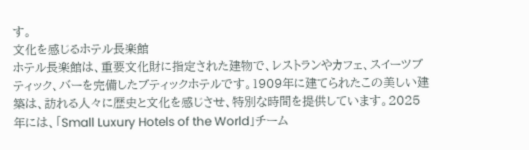す。
文化を感じるホテル長楽館
ホテル長楽館は、重要文化財に指定された建物で、レストランやカフェ、スイーツブティック、バーを完備したブティックホテルです。1909年に建てられたこの美しい建築は、訪れる人々に歴史と文化を感じさせ、特別な時間を提供しています。2025年には、「Small Luxury Hotels of the World」チーム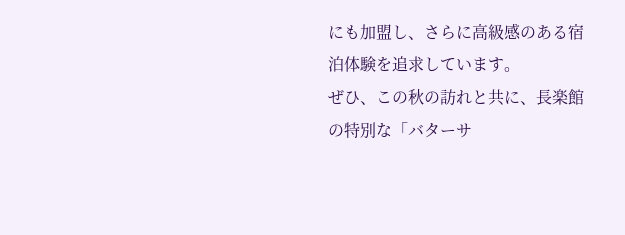にも加盟し、さらに高級感のある宿泊体験を追求しています。
ぜひ、この秋の訪れと共に、長楽館の特別な「バターサ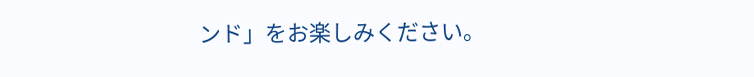ンド」をお楽しみください。